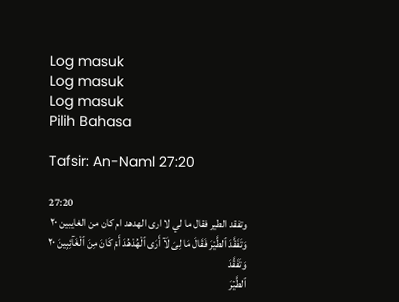Log masuk
Log masuk
Log masuk
Pilih Bahasa

Tafsir: An-Naml 27:20

27:20
وتفقد الطير فقال ما لي لا ارى الهدهد ام كان من الغايبين ٢٠
وَتَفَقَّدَ ٱلطَّيْرَ فَقَالَ مَا لِىَ لَآ أَرَى ٱلْهُدْهُدَ أَمْ كَانَ مِنَ ٱلْغَآئِبِينَ ٢٠
وَتَفَقَّدَ
ٱلطَّيۡرَ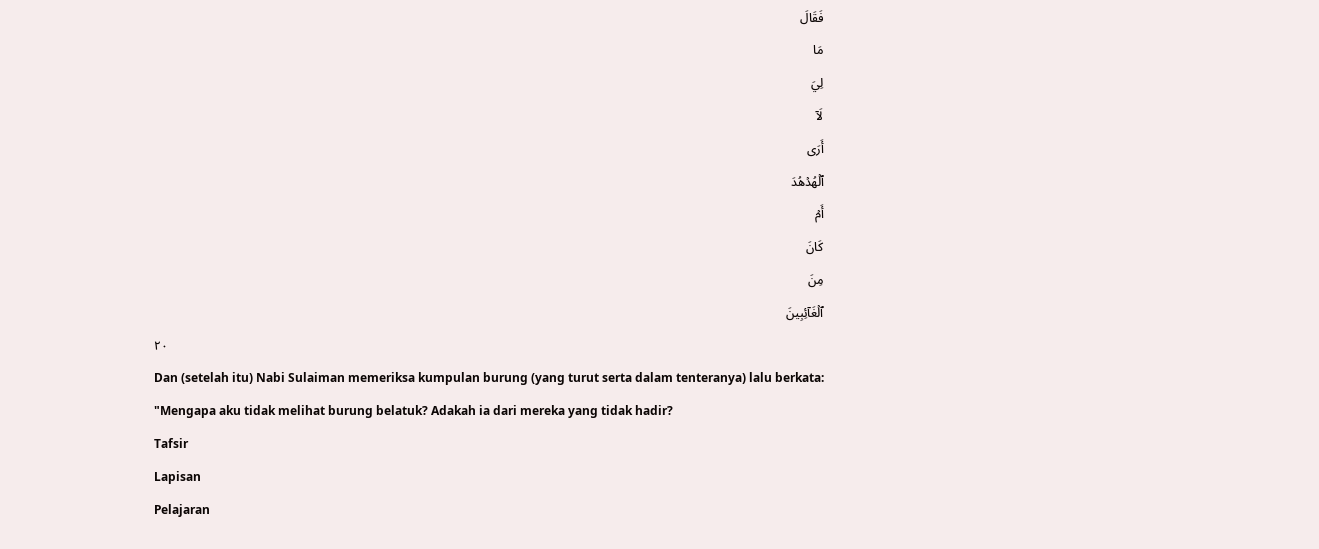فَقَالَ
مَا
لِيَ
لَآ
أَرَى
ٱلۡهُدۡهُدَ
أَمۡ
كَانَ
مِنَ
ٱلۡغَآئِبِينَ
٢٠
Dan (setelah itu) Nabi Sulaiman memeriksa kumpulan burung (yang turut serta dalam tenteranya) lalu berkata: "Mengapa aku tidak melihat burung belatuk? Adakah ia dari mereka yang tidak hadir?
Tafsir
Lapisan
Pelajaran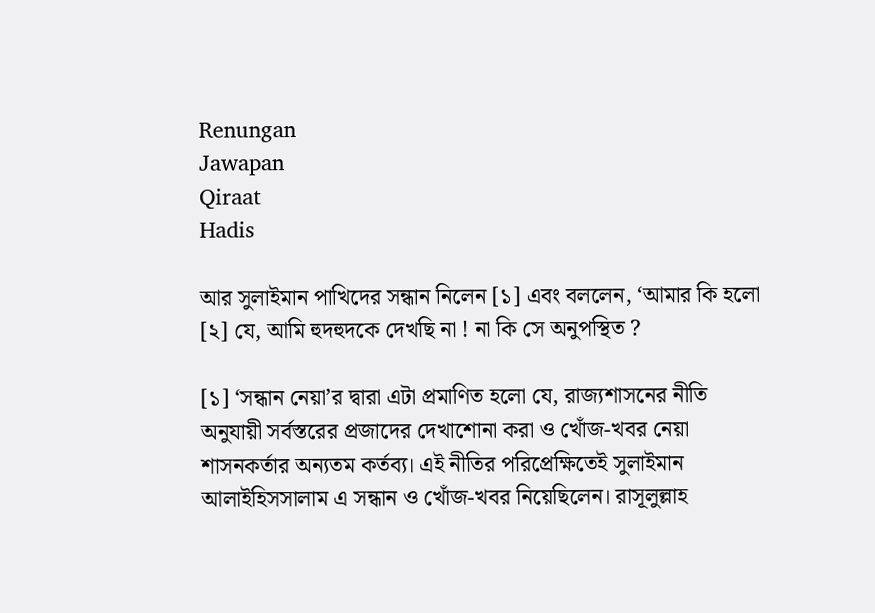Renungan
Jawapan
Qiraat
Hadis

আর সুলাইমান পাখিদের সন্ধান নিলেন [১] এবং বললেন, ‘আমার কি হলো [২] যে, আমি হুদহুদকে দেখছি না ! না কি সে অনুপস্থিত ?

[১] ‘সন্ধান নেয়া’র দ্বারা এটা প্রমাণিত হলো যে, রাজ্যশাসনের নীতি অনুযায়ী সর্বস্তরের প্রজাদের দেখাশোনা করা ও খোঁজ-খবর নেয়া শাসনকর্তার অন্যতম কর্তব্য। এই নীতির পরিপ্রেক্ষিতেই সুলাইমান আলাইহিসসালাম এ সন্ধান ও খোঁজ-খবর নিয়েছিলেন। রাসূলুল্লাহ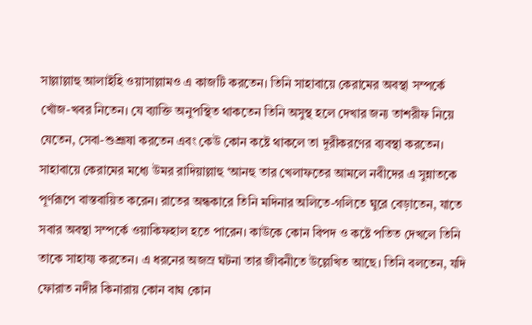সাল্লাল্লাহু আলাইহি ওয়াসাল্লামও এ কাজটি করতেন। তিনি সাহাবায়ে কেরামের অবস্থা সম্পর্কে খোঁজ-খবর নিতেন। যে ব্যাক্তি অনুপস্থিত থাকতেন তিনি অসুস্থ হলে দেখার জন্য তাশরীফ নিয়ে যেতেন, সেবা-শুশ্রূষা করতেন এবং কেউ কোন কষ্টে থাকলে তা দূরীকরণের ব্যবস্থা করতেন। সাহাবায়ে কেরামের মধ্যে উমর রাদিয়াল্লাহু ‘আনহু তার খেলাফতের আমলে নবীদের এ সুন্নাতকে পূর্ণরূপে বাস্তবায়িত করেন। রাতের অন্ধকারে তিনি মদিনার অলিতে-গলিতে ঘুরে বেড়াতেন, যাতে সবার অবস্থা সম্পর্কে ওয়াকিফহাল হতে পারেন। কাউকে কোন বিপদ ও কষ্টে পতিত দেখলে তিনি তাকে সাহায্য করতেন। এ ধরনের অজস্র ঘটনা তার জীবনীতে উল্লেখিত আছে। তিনি বলতেন, যদি ফোরাত নদীর কিনারায় কোন বাঘ কোন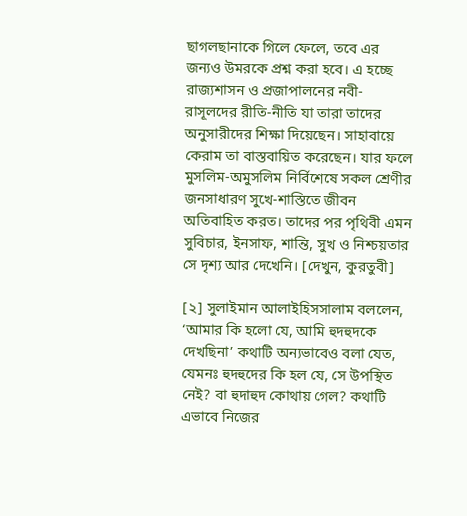ছাগলছানাকে গিলে ফেলে, তবে এর জন্যও উমরকে প্রশ্ন করা হবে। এ হচ্ছে রাজ্যশাসন ও প্ৰজাপালনের নবী-রাসূলদের রীতি-নীতি যা তারা তাদের অনুসারীদের শিক্ষা দিয়েছেন। সাহাবায়ে কেরাম তা বাস্তবায়িত করেছেন। যার ফলে মুসলিম-অমুসলিম নির্বিশেষে সকল শ্রেণীর জনসাধারণ সুখে-শাস্তিতে জীবন অতিবাহিত করত। তাদের পর পৃথিবী এমন সুবিচার, ইনসাফ, শান্তি, সুখ ও নিশ্চয়তার সে দৃশ্য আর দেখেনি। [দেখুন, কুরতুবী]

[২] সুলাইমান আলাইহিসসালাম বললেন, ‘আমার কি হলো যে, আমি হুদহুদকে দেখছিনা’ কথাটি অন্যভাবেও বলা যেত, যেমনঃ হুদহুদের কি হল যে, সে উপস্থিত নেই? বা হুদাহুদ কোথায় গেল? কথাটি এভাবে নিজের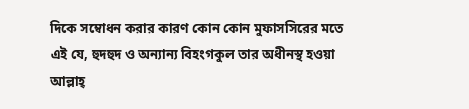দিকে সম্বোধন করার কারণ কোন কোন মুফাসসিরের মতে এই যে, হুদহুদ ও অন্যান্য বিহংগকুল তার অধীনস্থ হওয়া আল্লাহ্‌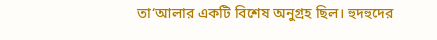তা‘আলার একটি বিশেষ অনুগ্রহ ছিল। হুদহুদের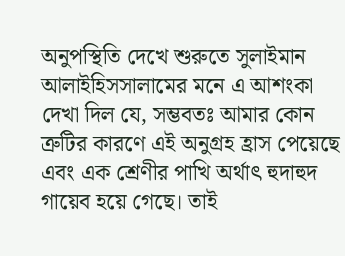অনুপস্থিতি দেখে শুরুতে সুলাইমান আলাইহিসসালামের মনে এ আশংকা দেখা দিল যে, সম্ভবতঃ আমার কোন ত্রুটির কারণে এই অনুগ্রহ হ্রাস পেয়েছে এবং এক শ্রেণীর পাখি অৰ্থাৎ হুদাহুদ গায়েব হয়ে গেছে। তাই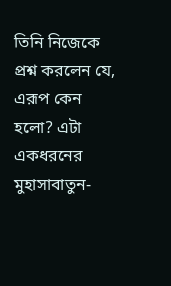তিনি নিজেকে প্রশ্ন করলেন যে, এরূপ কেন হলো? এটা একধরনের মুহাসাবাতুন-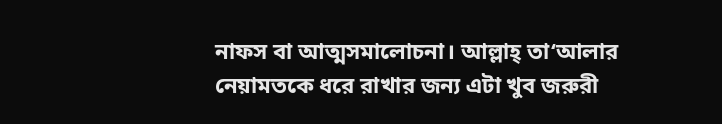নাফস বা আত্মসমালোচনা। আল্লাহ্‌ তা‘আলার নেয়ামতকে ধরে রাখার জন্য এটা খুব জরুরী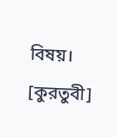বিষয়। [কুরতুবী]